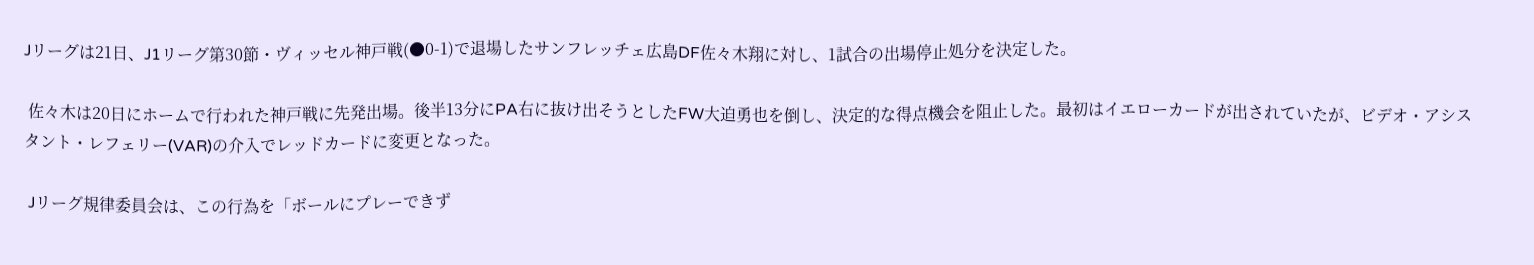Jリーグは21日、J1リーグ第30節・ヴィッセル神戸戦(●0-1)で退場したサンフレッチェ広島DF佐々木翔に対し、1試合の出場停止処分を決定した。

 佐々木は20日にホームで行われた神戸戦に先発出場。後半13分にPA右に抜け出そうとしたFW大迫勇也を倒し、決定的な得点機会を阻止した。最初はイエローカードが出されていたが、ビデオ・アシスタント・レフェリー(VAR)の介入でレッドカードに変更となった。

 Jリーグ規律委員会は、この行為を「ボールにプレーできず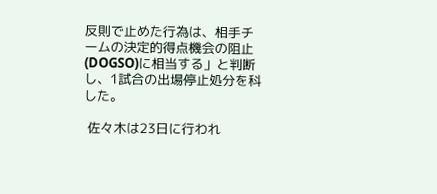反則で止めた行為は、相手チームの決定的得点機会の阻止(DOGSO)に相当する」と判断し、1試合の出場停止処分を科した。

 佐々木は23日に行われ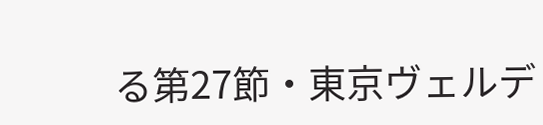る第27節・東京ヴェルデ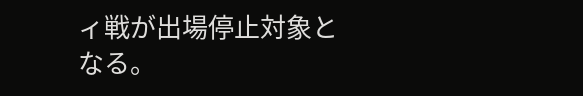ィ戦が出場停止対象となる。